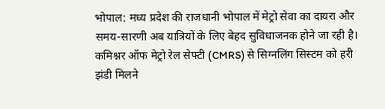भोपाल: मध्य प्रदेश की राजधानी भोपाल में मेट्रो सेवा का दायरा और समय-सारणी अब यात्रियों के लिए बेहद सुविधाजनक होने जा रही है। कमिश्नर ऑफ मेट्रो रेल सेफ्टी (CMRS) से सिग्नलिंग सिस्टम को हरी झंडी मिलने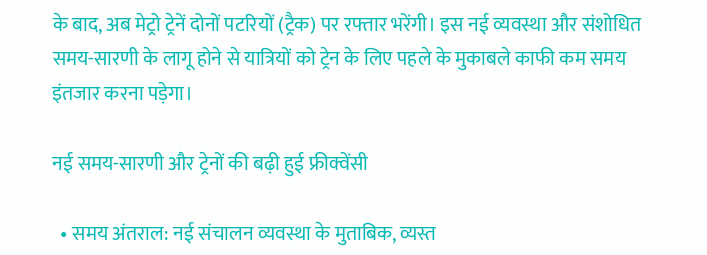के बाद, अब मेट्रो ट्रेनें दोनों पटरियों (ट्रैक) पर रफ्तार भरेंगी। इस नई व्यवस्था और संशोधित समय-सारणी के लागू होने से यात्रियों को ट्रेन के लिए पहले के मुकाबले काफी कम समय इंतजार करना पड़ेगा।

नई समय-सारणी और ट्रेनों की बढ़ी हुई फ्रीक्वेंसी

  • समय अंतराल: नई संचालन व्यवस्था के मुताबिक, व्यस्त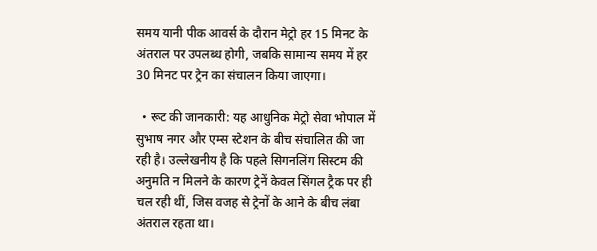समय यानी पीक आवर्स के दौरान मेट्रो हर 15 मिनट के अंतराल पर उपलब्ध होगी, जबकि सामान्य समय में हर 30 मिनट पर ट्रेन का संचालन किया जाएगा।

  • रूट की जानकारी: यह आधुनिक मेट्रो सेवा भोपाल में सुभाष नगर और एम्स स्टेशन के बीच संचालित की जा रही है। उल्लेखनीय है कि पहले सिगनलिंग सिस्टम की अनुमति न मिलने के कारण ट्रेनें केवल सिंगल ट्रैक पर ही चल रही थीं, जिस वजह से ट्रेनों के आने के बीच लंबा अंतराल रहता था।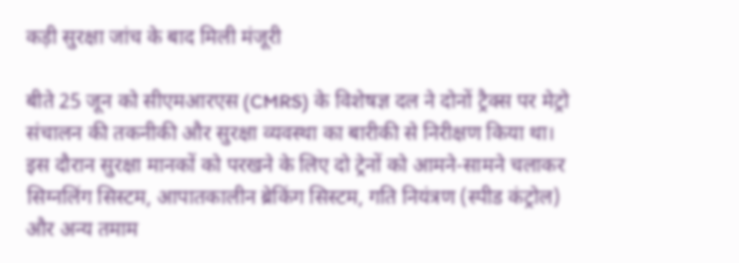कड़ी सुरक्षा जांच के बाद मिली मंजूरी

बीते 25 जून को सीएमआरएस (CMRS) के विशेषज्ञ दल ने दोनों ट्रैक्स पर मेट्रो संचालन की तकनीकी और सुरक्षा व्यवस्था का बारीकी से निरीक्षण किया था। इस दौरान सुरक्षा मानकों को परखने के लिए दो ट्रेनों को आमने-सामने चलाकर सिग्नलिंग सिस्टम, आपातकालीन ब्रेकिंग सिस्टम, गति नियंत्रण (स्पीड कंट्रोल) और अन्य तमाम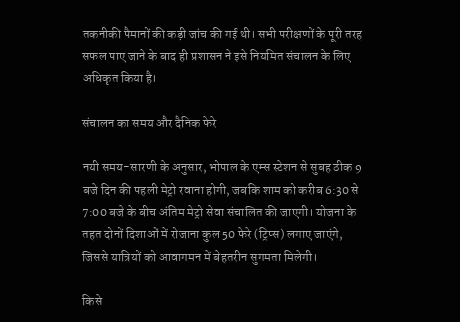तकनीकी पैमानों की कड़ी जांच की गई थी। सभी परीक्षणों के पूरी तरह सफल पाए जाने के बाद ही प्रशासन ने इसे नियमित संचालन के लिए अधिकृत किया है।

संचालन का समय और दैनिक फेरे

नयी समय-सारणी के अनुसार, भोपाल के एम्स स्टेशन से सुबह ठीक 9 बजे दिन की पहली मेट्रो रवाना होगी, जबकि शाम को करीब 6:30 से 7:00 बजे के बीच अंतिम मेट्रो सेवा संचालित की जाएगी। योजना के तहत दोनों दिशाओं में रोजाना कुल 50 फेरे (ट्रिप्स) लगाए जाएंगे, जिससे यात्रियों को आवागमन में बेहतरीन सुगमता मिलेगी।

किसे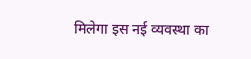मिलेगा इस नई व्यवस्था का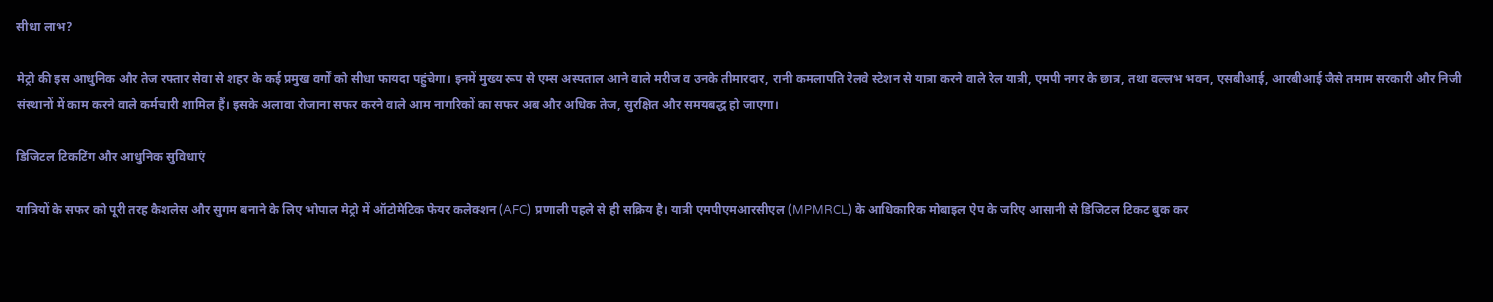सीधा लाभ?

मेट्रो की इस आधुनिक और तेज रफ्तार सेवा से शहर के कई प्रमुख वर्गों को सीधा फायदा पहुंचेगा। इनमें मुख्य रूप से एम्स अस्पताल आने वाले मरीज व उनके तीमारदार, रानी कमलापति रेलवे स्टेशन से यात्रा करने वाले रेल यात्री, एमपी नगर के छात्र, तथा वल्लभ भवन, एसबीआई, आरबीआई जैसे तमाम सरकारी और निजी संस्थानों में काम करने वाले कर्मचारी शामिल हैं। इसके अलावा रोजाना सफर करने वाले आम नागरिकों का सफर अब और अधिक तेज, सुरक्षित और समयबद्ध हो जाएगा।

डिजिटल टिकटिंग और आधुनिक सुविधाएं

यात्रियों के सफर को पूरी तरह कैशलेस और सुगम बनाने के लिए भोपाल मेट्रो में ऑटोमेटिक फेयर कलेक्शन (AFC) प्रणाली पहले से ही सक्रिय है। यात्री एमपीएमआरसीएल (MPMRCL) के आधिकारिक मोबाइल ऐप के जरिए आसानी से डिजिटल टिकट बुक कर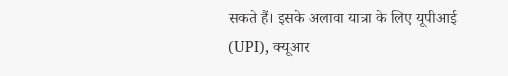सकते हैं। इसके अलावा यात्रा के लिए यूपीआई (UPI), क्यूआर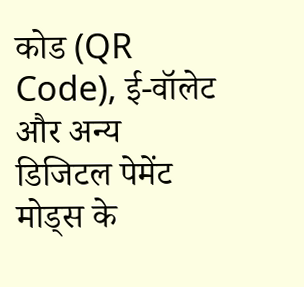कोड (QR Code), ई-वॉलेट और अन्य डिजिटल पेमेंट मोड्स के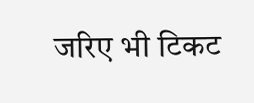जरिए भी टिकट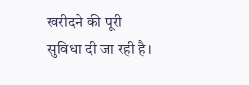खरीदने की पूरी सुविधा दी जा रही है।